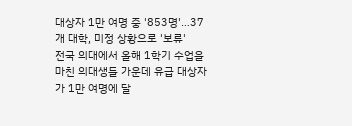대상자 1만 여명 중 '853명'…37개 대학, 미정 상황으로 '보류'
전국 의대에서 올해 1학기 수업을 마친 의대생들 가운데 유급 대상자가 1만 여명에 달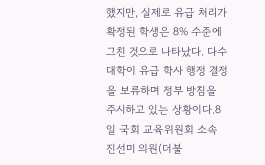했지만, 실제로 유급 처리가 확정된 학생은 8% 수준에 그친 것으로 나타났다. 다수 대학이 유급 학사 행정 결정을 보류하며 정부 방침을 주시하고 있는 상황이다.8일 국회 교육위원회 소속 진선미 의원(더불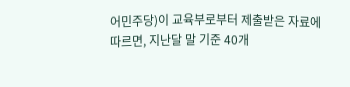어민주당)이 교육부로부터 제출받은 자료에 따르면, 지난달 말 기준 40개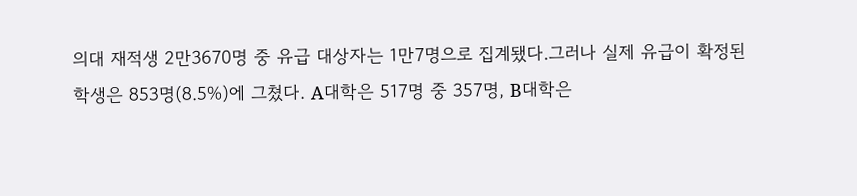의대 재적생 2만3670명 중 유급 대상자는 1만7명으로 집계됐다.그러나 실제 유급이 확정된 학생은 853명(8.5%)에 그쳤다. A대학은 517명 중 357명, B대학은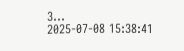3…
2025-07-08 15:38:41